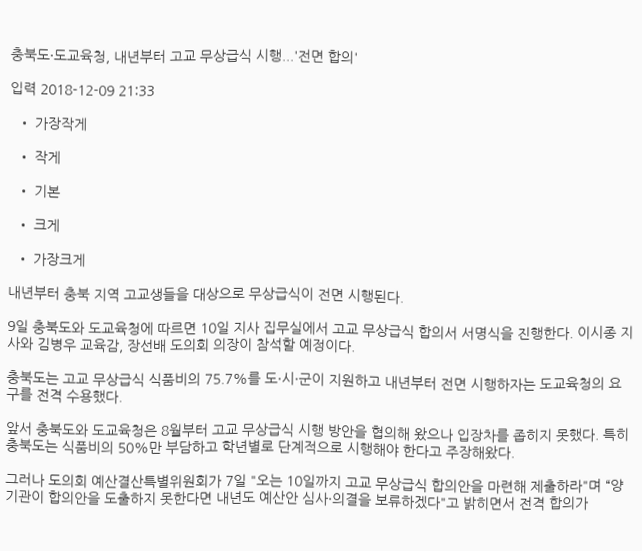충북도·도교육청, 내년부터 고교 무상급식 시행...'전면 합의'

입력 2018-12-09 21:33

  • 가장작게

  • 작게

  • 기본

  • 크게

  • 가장크게

내년부터 충북 지역 고교생들을 대상으로 무상급식이 전면 시행된다.

9일 충북도와 도교육청에 따르면 10일 지사 집무실에서 고교 무상급식 합의서 서명식을 진행한다. 이시종 지사와 김병우 교육감, 장선배 도의회 의장이 참석할 예정이다.

충북도는 고교 무상급식 식품비의 75.7%를 도·시·군이 지원하고 내년부터 전면 시행하자는 도교육청의 요구를 전격 수용했다.

앞서 충북도와 도교육청은 8월부터 고교 무상급식 시행 방안을 협의해 왔으나 입장차를 좁히지 못했다. 특히 충북도는 식품비의 50%만 부담하고 학년별로 단계적으로 시행해야 한다고 주장해왔다.

그러나 도의회 예산결산특별위원회가 7일 "오는 10일까지 고교 무상급식 합의안을 마련해 제출하라"며 “양 기관이 합의안을 도출하지 못한다면 내년도 예산안 심사·의결을 보류하겠다"고 밝히면서 전격 합의가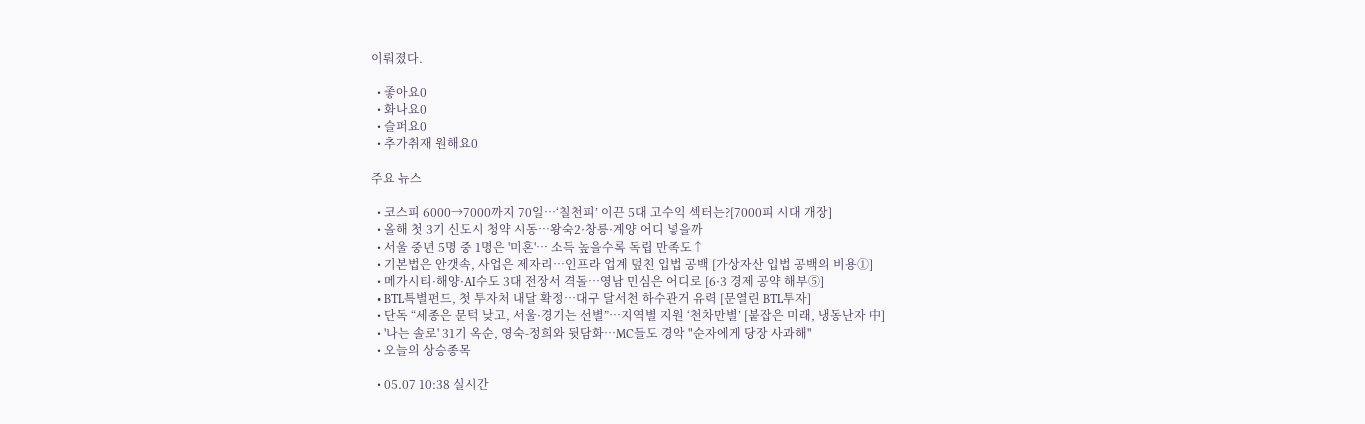이뤄졌다.

  • 좋아요0
  • 화나요0
  • 슬퍼요0
  • 추가취재 원해요0

주요 뉴스

  • 코스피 6000→7000까지 70일⋯‘칠천피’ 이끈 5대 고수익 섹터는?[7000피 시대 개장]
  • 올해 첫 3기 신도시 청약 시동…왕숙2·창릉·계양 어디 넣을까
  • 서울 중년 5명 중 1명은 '미혼'… 소득 높을수록 독립 만족도↑
  • 기본법은 안갯속, 사업은 제자리…인프라 업계 덮친 입법 공백 [가상자산 입법 공백의 비용①]
  • 메가시티·해양·AI수도 3대 전장서 격돌…영남 민심은 어디로 [6·3 경제 공약 해부⑤]
  • BTL특별펀드, 첫 투자처 내달 확정…대구 달서천 하수관거 유력 [문열린 BTL투자]
  • 단독 “세종은 문턱 낮고, 서울·경기는 선별”…지역별 지원 ‘천차만별’ [붙잡은 미래, 냉동난자 中]
  • '나는 솔로' 31기 옥순, 영숙-정희와 뒷담화⋯MC들도 경악 "순자에게 당장 사과해"
  • 오늘의 상승종목

  • 05.07 10:38 실시간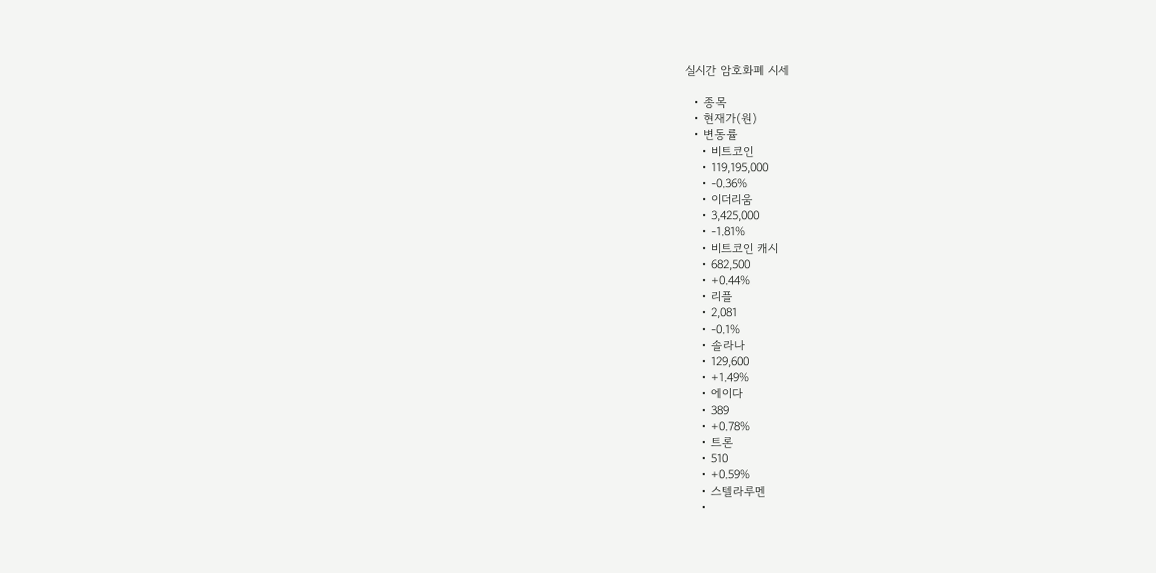실시간 암호화폐 시세

  • 종목
  • 현재가(원)
  • 변동률
    • 비트코인
    • 119,195,000
    • -0.36%
    • 이더리움
    • 3,425,000
    • -1.81%
    • 비트코인 캐시
    • 682,500
    • +0.44%
    • 리플
    • 2,081
    • -0.1%
    • 솔라나
    • 129,600
    • +1.49%
    • 에이다
    • 389
    • +0.78%
    • 트론
    • 510
    • +0.59%
    • 스텔라루멘
    •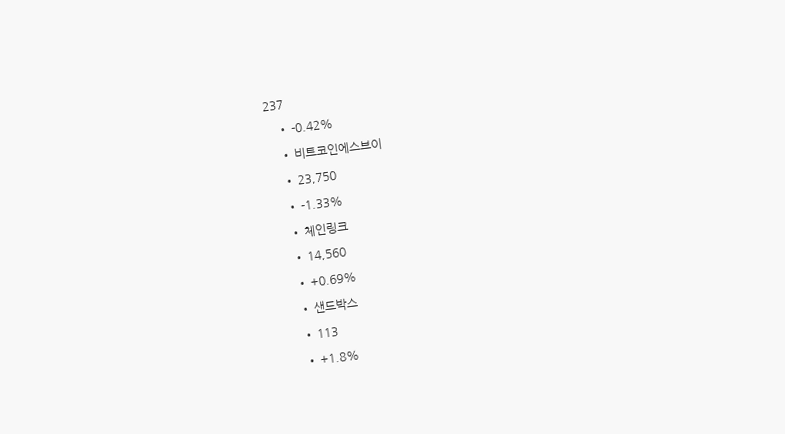237
    • -0.42%
    • 비트코인에스브이
    • 23,750
    • -1.33%
    • 체인링크
    • 14,560
    • +0.69%
    • 샌드박스
    • 113
    • +1.8%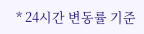* 24시간 변동률 기준